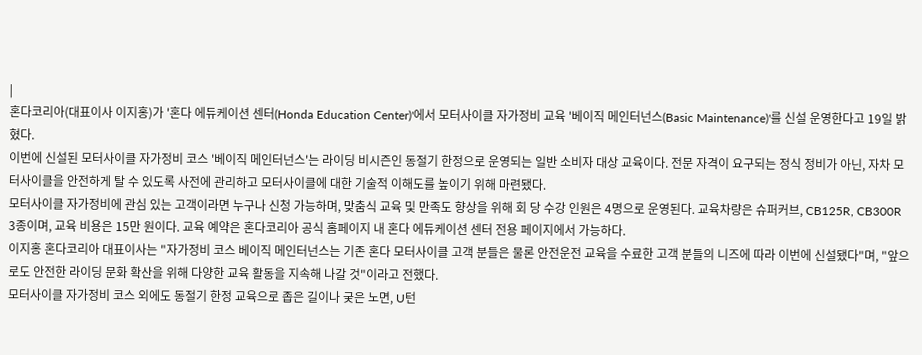|
혼다코리아(대표이사 이지홍)가 '혼다 에듀케이션 센터(Honda Education Center)'에서 모터사이클 자가정비 교육 '베이직 메인터넌스(Basic Maintenance)'를 신설 운영한다고 19일 밝혔다.
이번에 신설된 모터사이클 자가정비 코스 '베이직 메인터넌스'는 라이딩 비시즌인 동절기 한정으로 운영되는 일반 소비자 대상 교육이다. 전문 자격이 요구되는 정식 정비가 아닌, 자차 모터사이클을 안전하게 탈 수 있도록 사전에 관리하고 모터사이클에 대한 기술적 이해도를 높이기 위해 마련됐다.
모터사이클 자가정비에 관심 있는 고객이라면 누구나 신청 가능하며, 맞춤식 교육 및 만족도 향상을 위해 회 당 수강 인원은 4명으로 운영된다. 교육차량은 슈퍼커브, CB125R, CB300R 3종이며, 교육 비용은 15만 원이다. 교육 예약은 혼다코리아 공식 홈페이지 내 혼다 에듀케이션 센터 전용 페이지에서 가능하다.
이지홍 혼다코리아 대표이사는 "자가정비 코스 베이직 메인터넌스는 기존 혼다 모터사이클 고객 분들은 물론 안전운전 교육을 수료한 고객 분들의 니즈에 따라 이번에 신설됐다"며, "앞으로도 안전한 라이딩 문화 확산을 위해 다양한 교육 활동을 지속해 나갈 것"이라고 전했다.
모터사이클 자가정비 코스 외에도 동절기 한정 교육으로 좁은 길이나 궂은 노면, U턴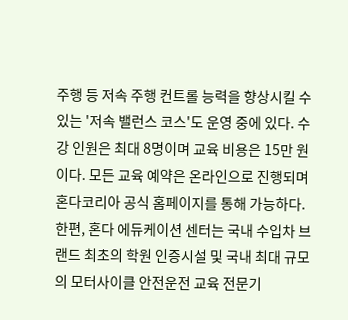주행 등 저속 주행 컨트롤 능력을 향상시킬 수 있는 '저속 밸런스 코스'도 운영 중에 있다. 수강 인원은 최대 8명이며 교육 비용은 15만 원이다. 모든 교육 예약은 온라인으로 진행되며 혼다코리아 공식 홈페이지를 통해 가능하다.
한편, 혼다 에듀케이션 센터는 국내 수입차 브랜드 최초의 학원 인증시설 및 국내 최대 규모의 모터사이클 안전운전 교육 전문기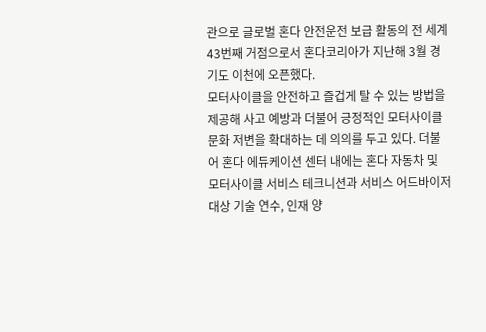관으로 글로벌 혼다 안전운전 보급 활동의 전 세계 43번째 거점으로서 혼다코리아가 지난해 3월 경기도 이천에 오픈했다.
모터사이클을 안전하고 즐겁게 탈 수 있는 방법을 제공해 사고 예방과 더불어 긍정적인 모터사이클 문화 저변을 확대하는 데 의의를 두고 있다. 더불어 혼다 에듀케이션 센터 내에는 혼다 자동차 및 모터사이클 서비스 테크니션과 서비스 어드바이저 대상 기술 연수, 인재 양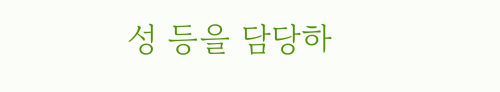성 등을 담당하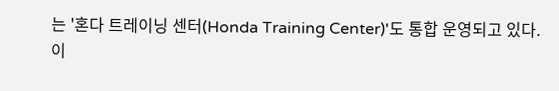는 '혼다 트레이닝 센터(Honda Training Center)'도 통합 운영되고 있다.
이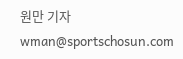원만 기자 wman@sportschosun.com